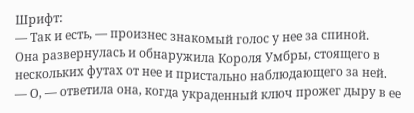Шрифт:
— Так и есть, — произнес знакомый голос у нее за спиной.
Она развернулась и обнаружила Короля Умбры, стоящего в нескольких футах от нее и пристально наблюдающего за ней.
— О, — ответила она, когда украденный ключ прожег дыру в ее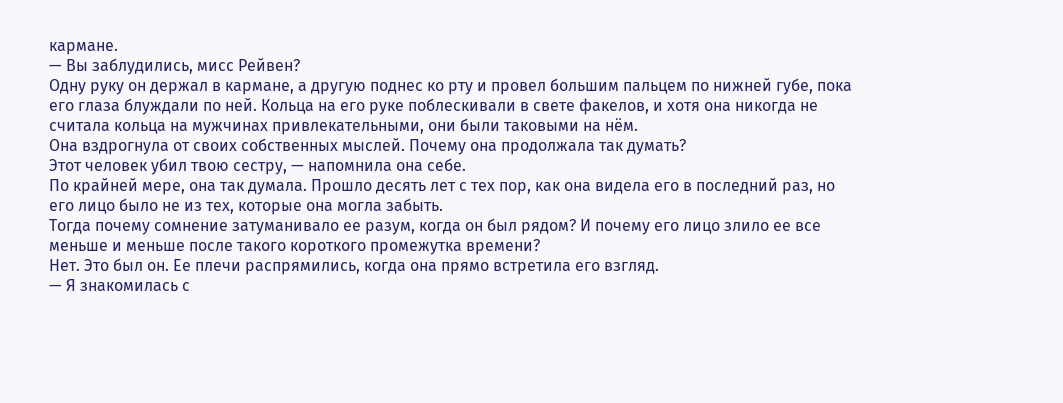кармане.
— Вы заблудились, мисс Рейвен?
Одну руку он держал в кармане, а другую поднес ко рту и провел большим пальцем по нижней губе, пока его глаза блуждали по ней. Кольца на его руке поблескивали в свете факелов, и хотя она никогда не считала кольца на мужчинах привлекательными, они были таковыми на нём.
Она вздрогнула от своих собственных мыслей. Почему она продолжала так думать?
Этот человек убил твою сестру, — напомнила она себе.
По крайней мере, она так думала. Прошло десять лет с тех пор, как она видела его в последний раз, но его лицо было не из тех, которые она могла забыть.
Тогда почему сомнение затуманивало ее разум, когда он был рядом? И почему его лицо злило ее все меньше и меньше после такого короткого промежутка времени?
Нет. Это был он. Ее плечи распрямились, когда она прямо встретила его взгляд.
— Я знакомилась с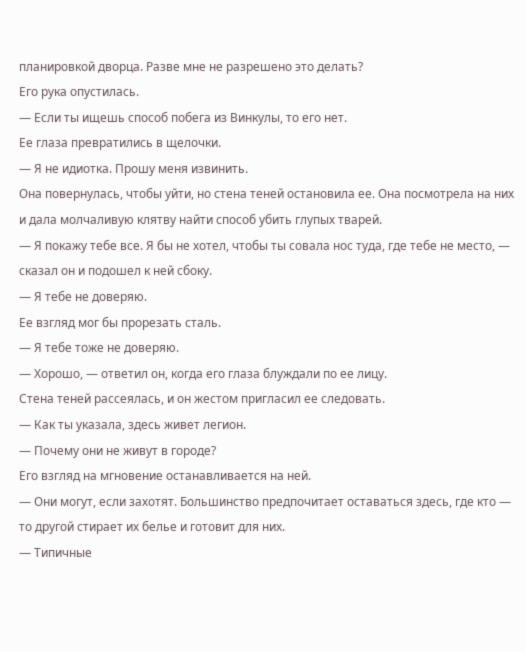планировкой дворца. Разве мне не разрешено это делать?
Его рука опустилась.
— Если ты ищешь способ побега из Винкулы, то его нет.
Ее глаза превратились в щелочки.
— Я не идиотка. Прошу меня извинить.
Она повернулась, чтобы уйти, но стена теней остановила ее. Она посмотрела на них и дала молчаливую клятву найти способ убить глупых тварей.
— Я покажу тебе все. Я бы не хотел, чтобы ты совала нос туда, где тебе не место, — сказал он и подошел к ней сбоку.
— Я тебе не доверяю.
Ее взгляд мог бы прорезать сталь.
— Я тебе тоже не доверяю.
— Хорошо, — ответил он, когда его глаза блуждали по ее лицу.
Стена теней рассеялась, и он жестом пригласил ее следовать.
— Как ты указала, здесь живет легион.
— Почему они не живут в городе?
Его взгляд на мгновение останавливается на ней.
— Они могут, если захотят. Большинство предпочитает оставаться здесь, где кто — то другой стирает их белье и готовит для них.
— Типичные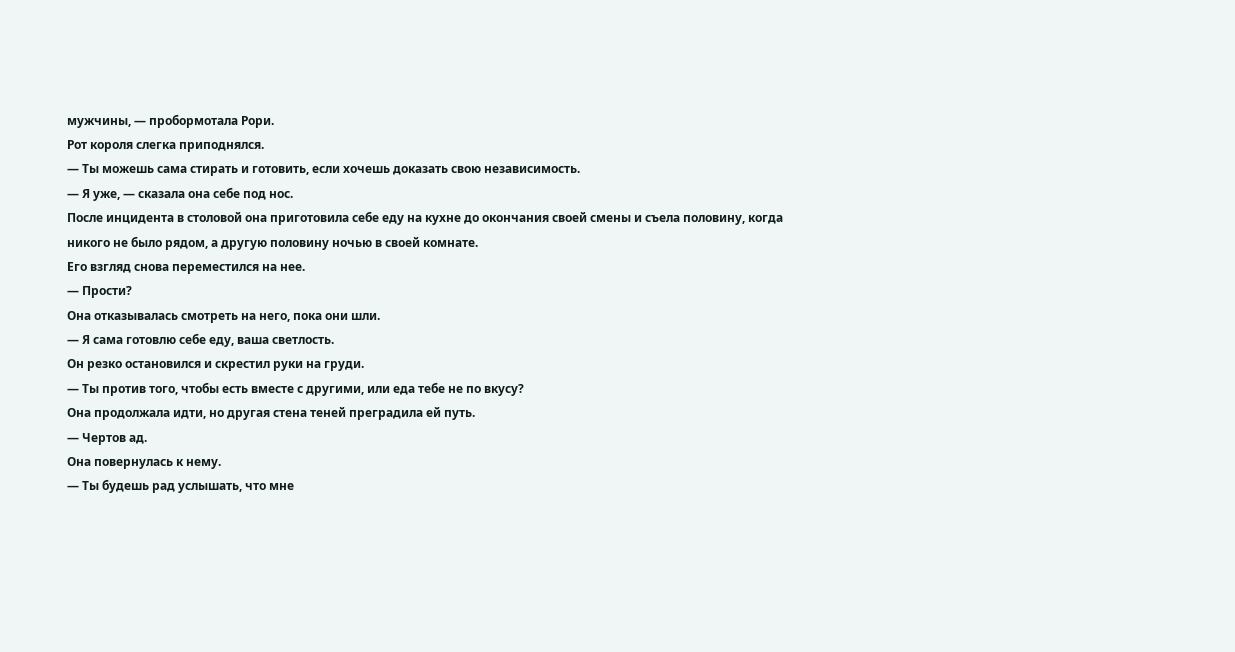мужчины, — пробормотала Рори.
Рот короля слегка приподнялся.
— Ты можешь сама стирать и готовить, если хочешь доказать свою независимость.
— Я уже, — сказала она себе под нос.
После инцидента в столовой она приготовила себе еду на кухне до окончания своей смены и съела половину, когда никого не было рядом, а другую половину ночью в своей комнате.
Его взгляд снова переместился на нее.
— Прости?
Она отказывалась смотреть на него, пока они шли.
— Я сама готовлю себе еду, ваша светлость.
Он резко остановился и скрестил руки на груди.
— Ты против того, чтобы есть вместе с другими, или еда тебе не по вкусу?
Она продолжала идти, но другая стена теней преградила ей путь.
— Чертов ад.
Она повернулась к нему.
— Ты будешь рад услышать, что мне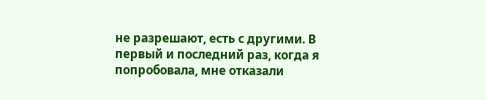не разрешают, есть с другими. В первый и последний раз, когда я попробовала, мне отказали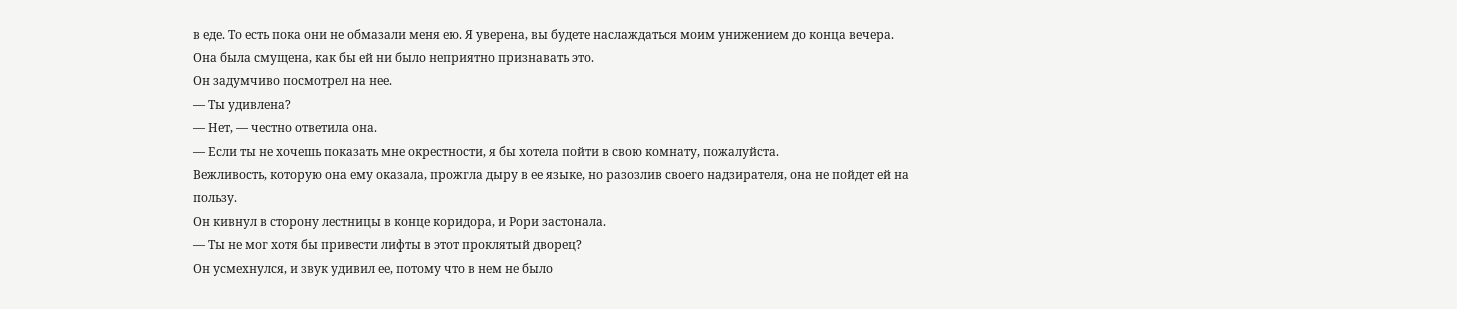в еде. То есть пока они не обмазали меня ею. Я уверена, вы будете наслаждаться моим унижением до конца вечера.
Она была смущена, как бы ей ни было неприятно признавать это.
Он задумчиво посмотрел на нее.
— Ты удивлена?
— Нет, — честно ответила она.
— Если ты не хочешь показать мне окрестности, я бы хотела пойти в свою комнату, пожалуйста.
Вежливость, которую она ему оказала, прожгла дыру в ее языке, но разозлив своего надзирателя, она не пойдет ей на пользу.
Он кивнул в сторону лестницы в конце коридора, и Рори застонала.
— Ты не мог хотя бы привести лифты в этот проклятый дворец?
Он усмехнулся, и звук удивил ее, потому что в нем не было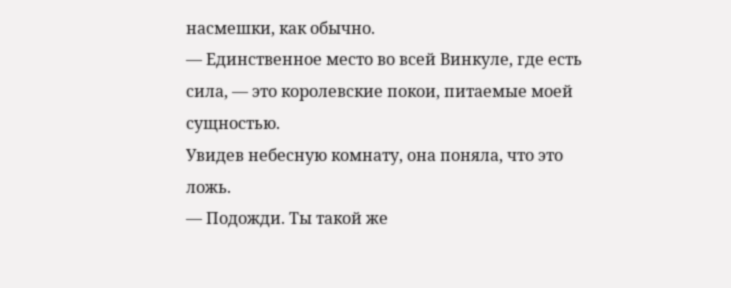насмешки, как обычно.
— Единственное место во всей Винкуле, где есть сила, — это королевские покои, питаемые моей сущностью.
Увидев небесную комнату, она поняла, что это ложь.
— Подожди. Ты такой же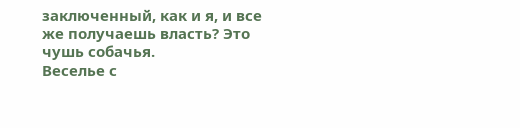заключенный, как и я, и все же получаешь власть? Это чушь собачья.
Веселье с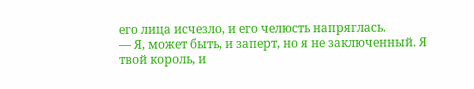его лица исчезло, и его челюсть напряглась.
— Я, может быть, и заперт, но я не заключенный. Я твой король, и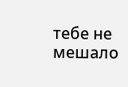тебе не мешало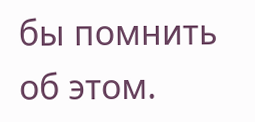бы помнить об этом.